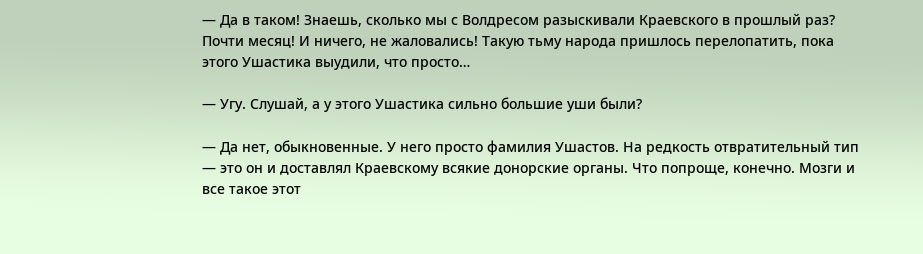— Да в таком! Знаешь, сколько мы с Волдресом разыскивали Краевского в прошлый раз? Почти месяц! И ничего, не жаловались! Такую тьму народа пришлось перелопатить, пока этого Ушастика выудили, что просто…

— Угу. Слушай, а у этого Ушастика сильно большие уши были?

— Да нет, обыкновенные. У него просто фамилия Ушастов. На редкость отвратительный тип — это он и доставлял Краевскому всякие донорские органы. Что попроще, конечно. Мозги и все такое этот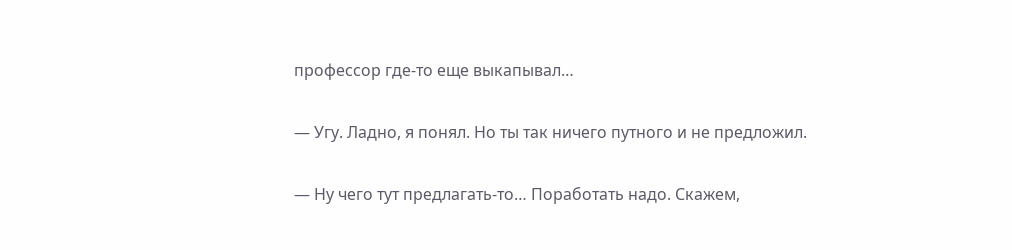профессор где-то еще выкапывал…

— Угу. Ладно, я понял. Но ты так ничего путного и не предложил.

— Ну чего тут предлагать-то… Поработать надо. Скажем,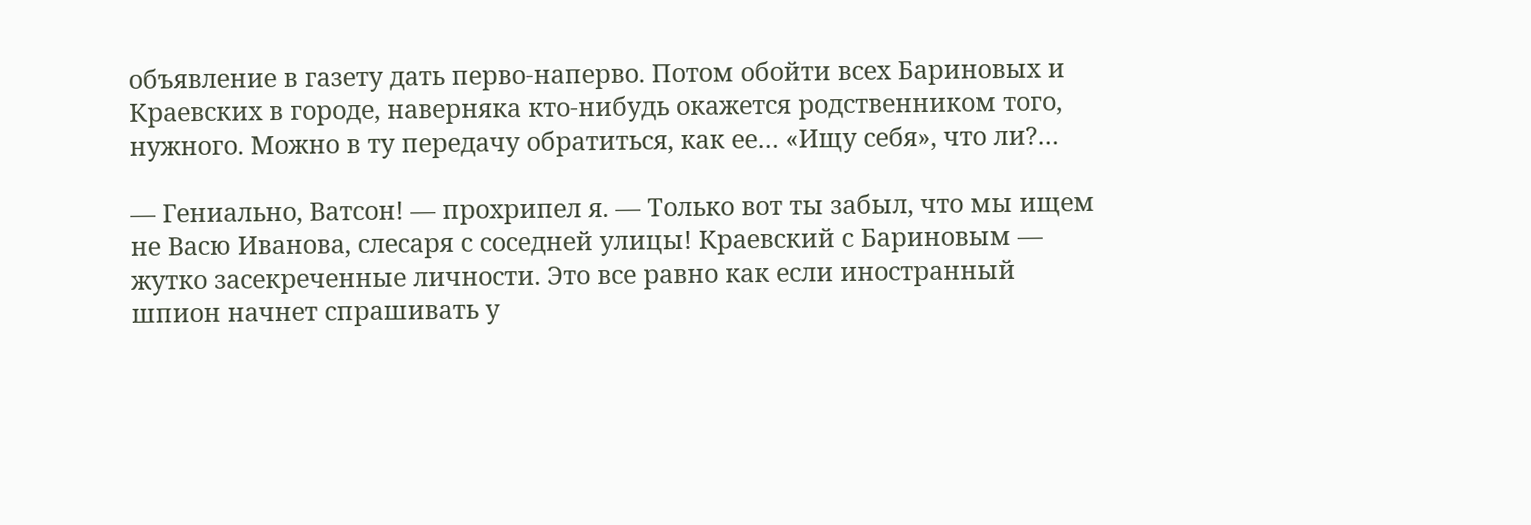объявление в газету дать перво-наперво. Потом обойти всех Бариновых и Краевских в городе, наверняка кто-нибудь окажется родственником того, нужного. Можно в ту передачу обратиться, как ее… «Ищу себя», что ли?…

— Гениально, Ватсон! — прохрипел я. — Только вот ты забыл, что мы ищем не Васю Иванова, слесаря с соседней улицы! Краевский с Бариновым — жутко засекреченные личности. Это все равно как если иностранный шпион начнет спрашивать у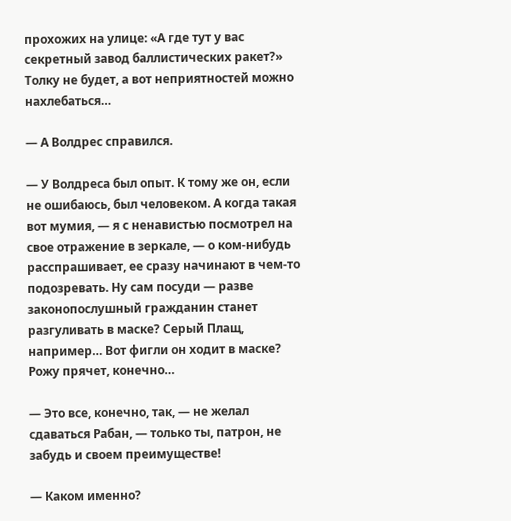прохожих на улице: «А где тут у вас секретный завод баллистических ракет?» Толку не будет, а вот неприятностей можно нахлебаться…

— А Волдрес справился.

— У Волдреса был опыт. К тому же он, если не ошибаюсь, был человеком. А когда такая вот мумия, — я с ненавистью посмотрел на свое отражение в зеркале, — о ком-нибудь расспрашивает, ее сразу начинают в чем-то подозревать. Ну сам посуди — разве законопослушный гражданин станет разгуливать в маске? Серый Плащ, например… Вот фигли он ходит в маске? Рожу прячет, конечно…

— Это все, конечно, так, — не желал сдаваться Рабан, — только ты, патрон, не забудь и своем преимуществе!

— Каком именно?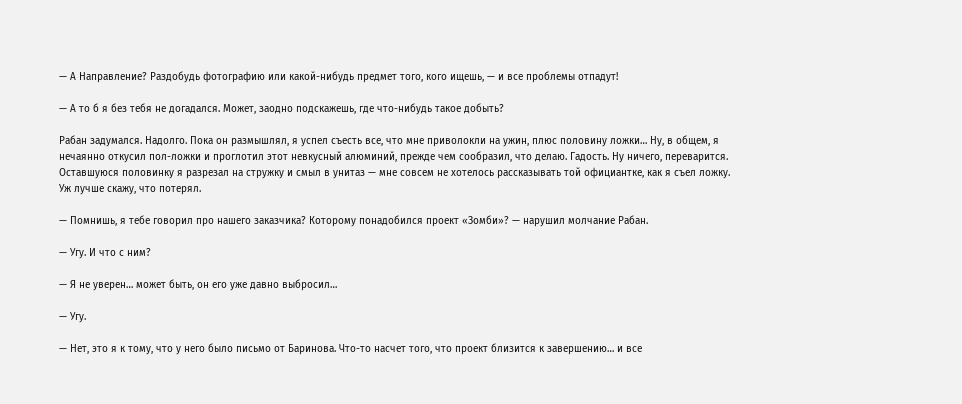— А Направление? Раздобудь фотографию или какой-нибудь предмет того, кого ищешь, — и все проблемы отпадут!

— А то б я без тебя не догадался. Может, заодно подскажешь, где что-нибудь такое добыть?

Рабан задумался. Надолго. Пока он размышлял, я успел съесть все, что мне приволокли на ужин, плюс половину ложки… Ну, в общем, я нечаянно откусил пол-ложки и проглотил этот невкусный алюминий, прежде чем сообразил, что делаю. Гадость. Ну ничего, переварится. Оставшуюся половинку я разрезал на стружку и смыл в унитаз — мне совсем не хотелось рассказывать той официантке, как я съел ложку. Уж лучше скажу, что потерял.

— Помнишь, я тебе говорил про нашего заказчика? Которому понадобился проект «Зомби»? — нарушил молчание Рабан.

— Угу. И что с ним?

— Я не уверен… может быть, он его уже давно выбросил…

— Угу.

— Нет, это я к тому, что у него было письмо от Баринова. Что-то насчет того, что проект близится к завершению… и все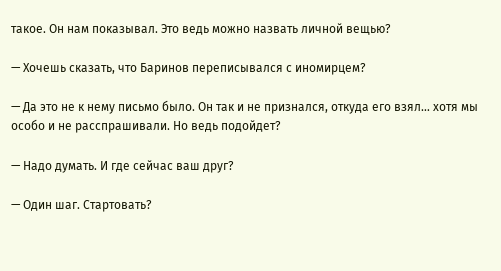такое. Он нам показывал. Это ведь можно назвать личной вещью?

— Хочешь сказать, что Баринов переписывался с иномирцем?

— Да это не к нему письмо было. Он так и не признался, откуда его взял… хотя мы особо и не расспрашивали. Но ведь подойдет?

— Надо думать. И где сейчас ваш друг?

— Один шаг. Стартовать?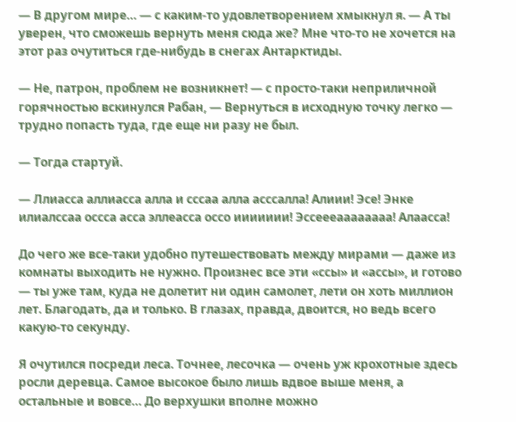— В другом мире… — с каким-то удовлетворением хмыкнул я. — А ты уверен, что сможешь вернуть меня сюда же? Мне что-то не хочется на этот раз очутиться где-нибудь в снегах Антарктиды.

— Не, патрон, проблем не возникнет! — с просто-таки неприличной горячностью вскинулся Рабан, — Вернуться в исходную точку легко — трудно попасть туда, где еще ни разу не был.

— Тогда стартуй.

— Ллиасса аллиасса алла и сссаа алла асссалла! Алиии! Эсе! Энке илиалссаа оссса асса эллеасса оссо иииииии! Эссеееаааааааа! Алаасса!

До чего же все-таки удобно путешествовать между мирами — даже из комнаты выходить не нужно. Произнес все эти «ссы» и «ассы», и готово — ты уже там, куда не долетит ни один самолет, лети он хоть миллион лет. Благодать, да и только. В глазах, правда, двоится, но ведь всего какую-то секунду.

Я очутился посреди леса. Точнее, лесочка — очень уж крохотные здесь росли деревца. Самое высокое было лишь вдвое выше меня, а остальные и вовсе… До верхушки вполне можно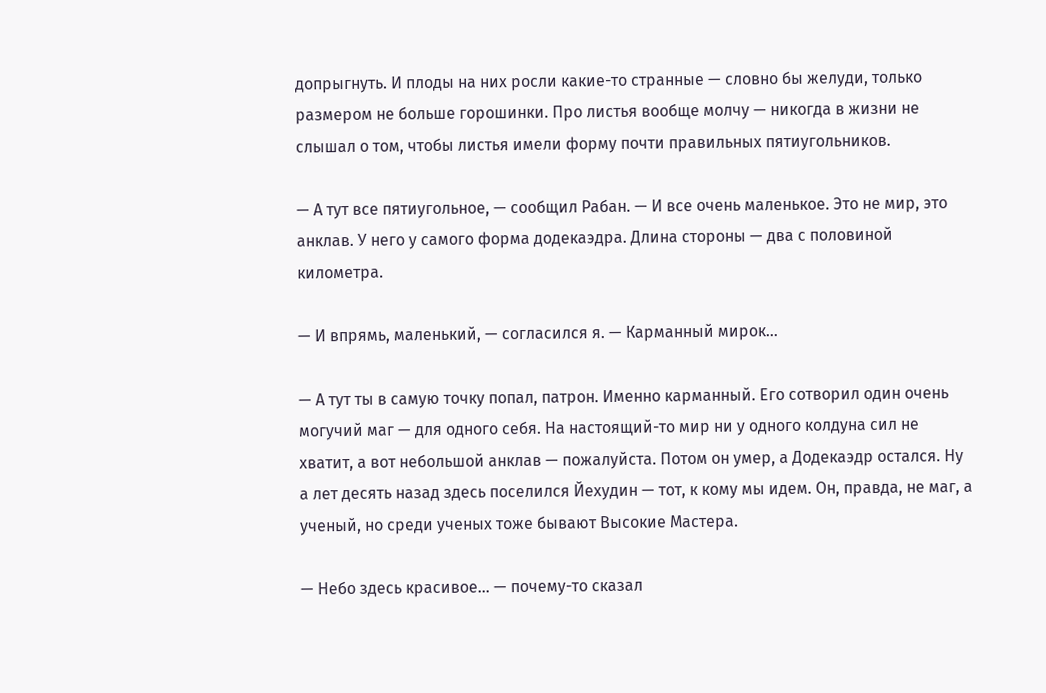допрыгнуть. И плоды на них росли какие-то странные — словно бы желуди, только размером не больше горошинки. Про листья вообще молчу — никогда в жизни не слышал о том, чтобы листья имели форму почти правильных пятиугольников.

— А тут все пятиугольное, — сообщил Рабан. — И все очень маленькое. Это не мир, это анклав. У него у самого форма додекаэдра. Длина стороны — два с половиной километра.

— И впрямь, маленький, — согласился я. — Карманный мирок…

— А тут ты в самую точку попал, патрон. Именно карманный. Его сотворил один очень могучий маг — для одного себя. На настоящий-то мир ни у одного колдуна сил не хватит, а вот небольшой анклав — пожалуйста. Потом он умер, а Додекаэдр остался. Ну а лет десять назад здесь поселился Йехудин — тот, к кому мы идем. Он, правда, не маг, а ученый, но среди ученых тоже бывают Высокие Мастера.

— Небо здесь красивое… — почему-то сказал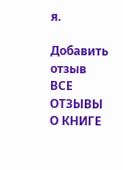я.

Добавить отзыв
ВСЕ ОТЗЫВЫ О КНИГЕ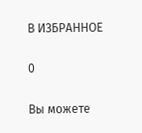В ИЗБРАННОЕ

0

Вы можете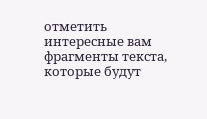отметить интересные вам фрагменты текста, которые будут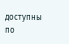доступны по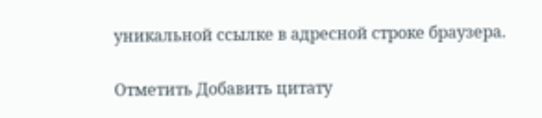уникальной ссылке в адресной строке браузера.

Отметить Добавить цитату